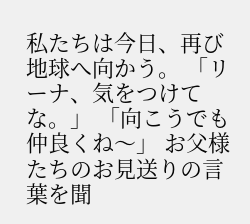私たちは今日、再び地球へ向かう。 「リーナ、気をつけてな。」 「向こうでも仲良くね〜」 お父様たちのお見送りの言葉を聞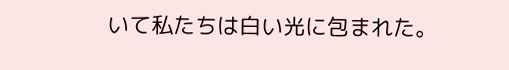いて私たちは白い光に包まれた。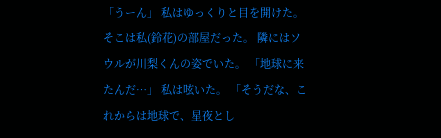「うーん」 私はゆっくりと目を開けた。 そこは私(鈴花)の部屋だった。 隣にはソウルが川梨くんの姿でいた。 「地球に来たんだ…」 私は呟いた。 「そうだな、これからは地球で、星夜とし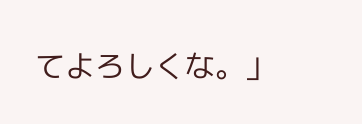てよろしくな。」